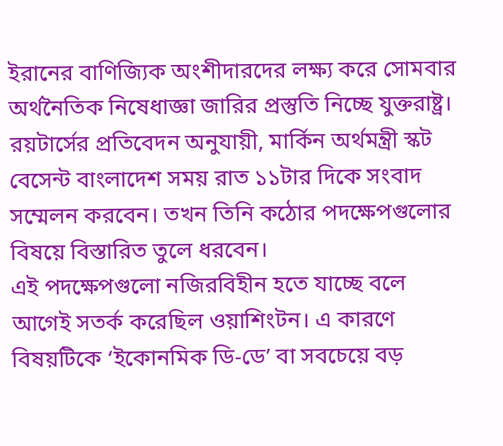ইরানের বাণিজ্যিক অংশীদারদের লক্ষ্য করে সোমবার অর্থনৈতিক নিষেধাজ্ঞা জারির প্রস্তুতি নিচ্ছে যুক্তরাষ্ট্র। রয়টার্সের প্রতিবেদন অনুযায়ী, মার্কিন অর্থমন্ত্রী স্কট বেসেন্ট বাংলাদেশ সময় রাত ১১টার দিকে সংবাদ সম্মেলন করবেন। তখন তিনি কঠোর পদক্ষেপগুলোর বিষয়ে বিস্তারিত তুলে ধরবেন।
এই পদক্ষেপগুলো নজিরবিহীন হতে যাচ্ছে বলে আগেই সতর্ক করেছিল ওয়াশিংটন। এ কারণে বিষয়টিকে ‘ইকোনমিক ডি-ডে’ বা সবচেয়ে বড়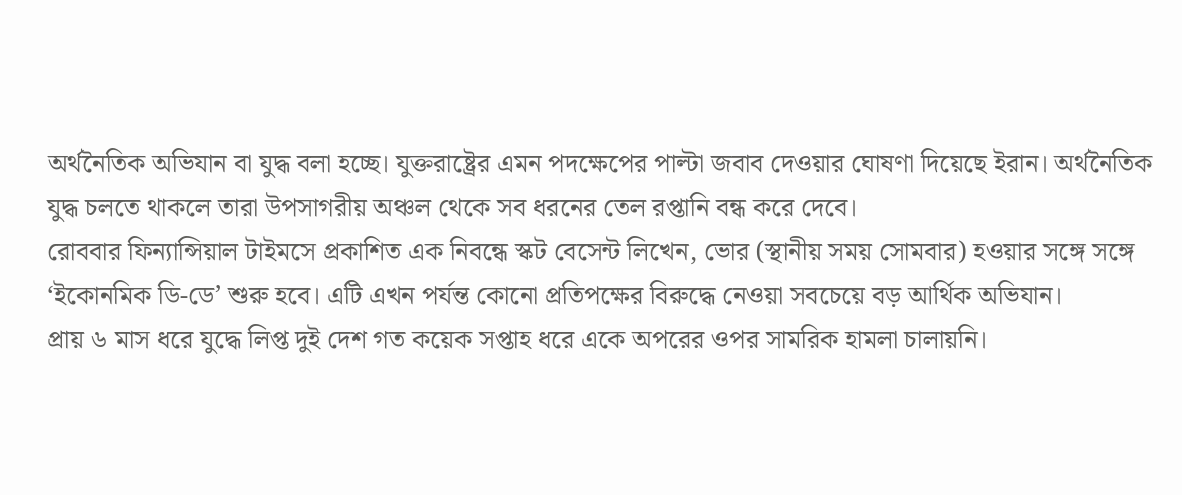অর্থনৈতিক অভিযান বা যুদ্ধ বলা হচ্ছে। যুক্তরাষ্ট্রের এমন পদক্ষেপের পাল্টা জবাব দেওয়ার ঘোষণা দিয়েছে ইরান। অর্থনৈতিক যুদ্ধ চলতে থাকলে তারা উপসাগরীয় অঞ্চল থেকে সব ধরনের তেল রপ্তানি বন্ধ করে দেবে।
রোববার ফিন্যান্সিয়াল টাইমসে প্রকাশিত এক নিবন্ধে স্কট বেসেন্ট লিখেন, ভোর (স্থানীয় সময় সোমবার) হওয়ার সঙ্গে সঙ্গে ‘ইকোনমিক ডি-ডে’ শুরু হবে। এটি এখন পর্যন্ত কোনো প্রতিপক্ষের বিরুদ্ধে নেওয়া সবচেয়ে বড় আর্থিক অভিযান।
প্রায় ৬ মাস ধরে যুদ্ধে লিপ্ত দুই দেশ গত কয়েক সপ্তাহ ধরে একে অপরের ওপর সামরিক হামলা চালায়নি।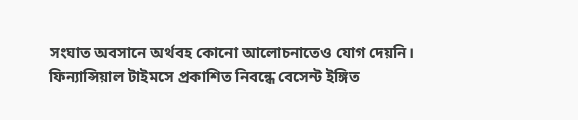সংঘাত অবসানে অর্থবহ কোনো আলোচনাতেও যোগ দেয়নি।
ফিন্যান্সিয়াল টাইমসে প্রকাশিত নিবন্ধে বেসেন্ট ইঙ্গিত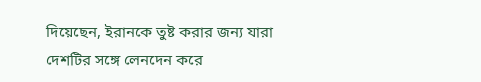দিয়েছেন, ইরানকে তুষ্ট করার জন্য যারা দেশটির সঙ্গে লেনদেন করে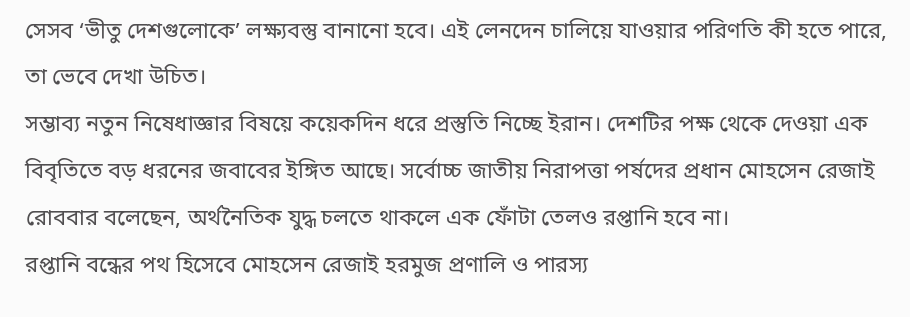সেসব ‘ভীতু দেশগুলোকে’ লক্ষ্যবস্তু বানানো হবে। এই লেনদেন চালিয়ে যাওয়ার পরিণতি কী হতে পারে, তা ভেবে দেখা উচিত।
সম্ভাব্য নতুন নিষেধাজ্ঞার বিষয়ে কয়েকদিন ধরে প্রস্তুতি নিচ্ছে ইরান। দেশটির পক্ষ থেকে দেওয়া এক বিবৃতিতে বড় ধরনের জবাবের ইঙ্গিত আছে। সর্বোচ্চ জাতীয় নিরাপত্তা পর্ষদের প্রধান মোহসেন রেজাই রোববার বলেছেন, অর্থনৈতিক যুদ্ধ চলতে থাকলে এক ফোঁটা তেলও রপ্তানি হবে না।
রপ্তানি বন্ধের পথ হিসেবে মোহসেন রেজাই হরমুজ প্রণালি ও পারস্য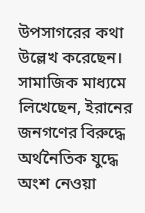উপসাগরের কথা উল্লেখ করেছেন। সামাজিক মাধ্যমে লিখেছেন, ইরানের জনগণের বিরুদ্ধে অর্থনৈতিক যুদ্ধে অংশ নেওয়া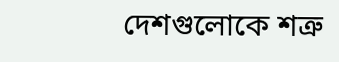দেশগুলোকে শত্রু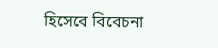হিসেবে বিবেচনা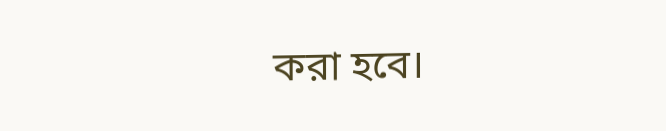করা হবে।